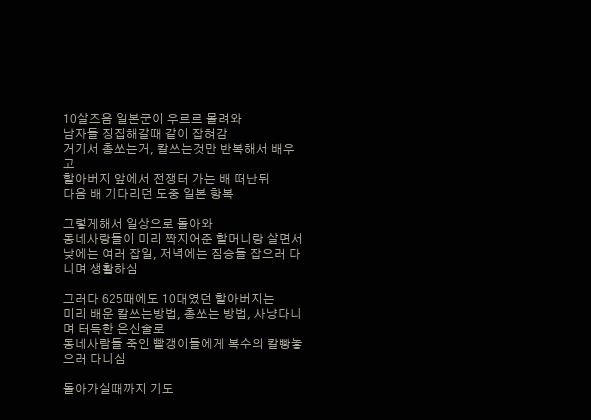10살즈음 일본군이 우르르 몰려와
남자들 징집해갈때 같이 잡혀감
거기서 총쏘는거, 칼쓰는것만 반복해서 배우고
할아버지 앞에서 전쟁터 가는 배 떠난뒤
다음 배 기다리던 도중 일본 항복

그렇게해서 일상으로 돌아와
동네사랑들이 미리 짝지어준 할머니랑 살면서
낮에는 여러 잡일, 저녁에는 짐승들 잡으러 다니며 생활하심

그러다 625때에도 10대였던 할아버지는
미리 배운 칼쓰는방법, 총쏘는 방법, 사냥다니며 터득한 은신술로
동네사람들 죽인 빨갱이들에게 복수의 칼빵놓으러 다니심

돌아가실때까지 기도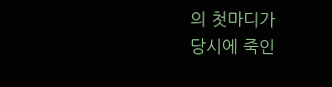의 첫마디가
당시에 죽인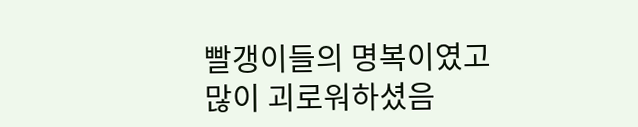빨갱이들의 명복이였고
많이 괴로워하셨음